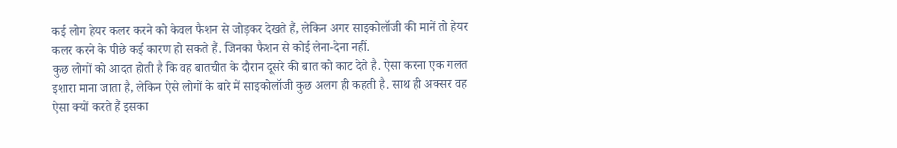कई लोग हेयर कलर करने को केवल फैशन से जोड़कर देखते हैं, लेकिन अगर साइकोलॉजी की मानें तो हेयर कलर करने के पीछे कई कारण हो सकते हैं. जिनका फैशन से कोई लेना-देना नहीं.
कुछ लोगों को आदत होती है कि वह बातचीत के दौरान दूसरे की बात को काट देते है. ऐसा करना एक गलत इशारा माना जाता है, लेकिन ऐसे लोगों के बारे में साइकोलॉजी कुछ अलग ही कहती है. साथ ही अक्सर वह ऐसा क्यों करते हैं इसका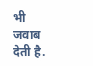भी जवाब देती है.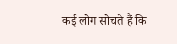कई लोग सोचते हैं कि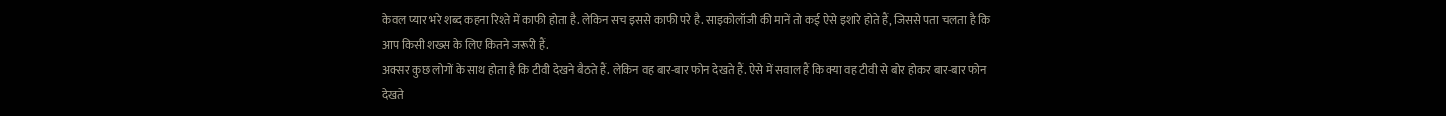केवल प्यार भरे शब्द कहना रिश्ते में काफी होता है. लेकिन सच इससे काफी परे है. साइकोलॉजी की मानें तो कई ऐसे इशारे होते हैं, जिससे पता चलता है कि आप किसी शख्स के लिए कितने जरूरी हैं.
अक्सर कुछ लोगों के साथ होता है कि टीवी देखने बैठते हैं. लेकिन वह बार-बार फोन देखते हैं. ऐसे में सवाल हैं कि क्या वह टीवी से बोर होकर बार-बार फोन देखते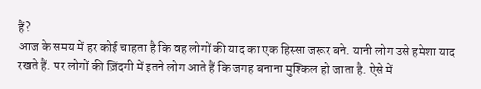हैं?
आज के समय में हर कोई चाहता है कि वह लोगों की याद का एक हिस्सा जरूर बने. यानी लोग उसे हमेशा याद रखते हैं. पर लोगों की ज़िंदगी में इतने लोग आते हैं कि जगह बनाना मुश्किल हो जाता है. ऐसे में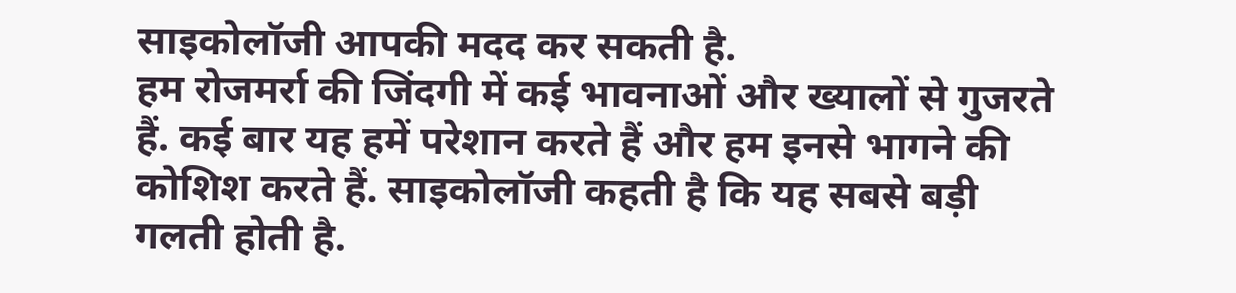साइकोलॉजी आपकी मदद कर सकती है.
हम रोजमर्रा की जिंदगी में कई भावनाओं और ख्यालों से गुजरते हैं. कई बार यह हमें परेशान करते हैं और हम इनसे भागने की कोशिश करते हैं. साइकोलॉजी कहती है कि यह सबसे बड़ी गलती होती है.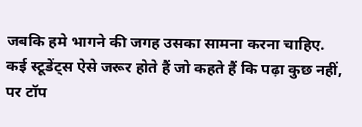जबकि हमे भागने की जगह उसका सामना करना चाहिए.
कई स्टूडेंट्स ऐसे जरूर होते हैं जो कहते हैं कि पढ़ा कुछ नहीं, पर टॉप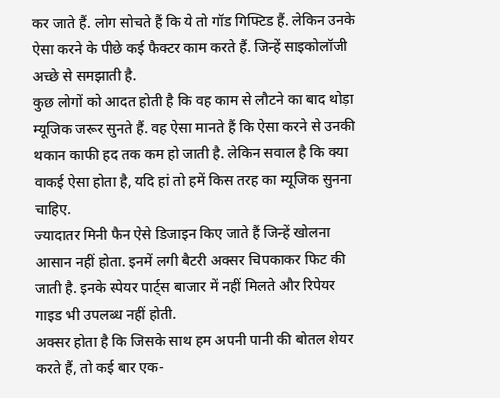कर जाते हैं. लोग सोचते हैं कि ये तो गॉड गिफ्टिड हैं. लेकिन उनके ऐसा करने के पीछे कई फैक्टर काम करते हैं. जिन्हें साइकोलॉजी अच्छे से समझाती है.
कुछ लोगों को आदत होती है कि वह काम से लौटने का बाद थोड़ा म्यूजिक जरूर सुनते हैं. वह ऐसा मानते हैं कि ऐसा करने से उनकी थकान काफी हद तक कम हो जाती है. लेकिन सवाल है कि क्या वाकई ऐसा होता है, यदि हां तो हमें किस तरह का म्यूजिक सुनना चाहिए.
ज्यादातर मिनी फैन ऐसे डिजाइन किए जाते हैं जिन्हें खोलना आसान नहीं होता. इनमें लगी बैटरी अक्सर चिपकाकर फिट की जाती है. इनके स्पेयर पार्ट्स बाजार में नहीं मिलते और रिपेयर गाइड भी उपलब्ध नहीं होती.
अक्सर होता है कि जिसके साथ हम अपनी पानी की बोतल शेयर करते हैं, तो कई बार एक-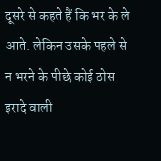दूसरे से कहते हैं कि भर के ले आते. लेकिन उसके पहले से न भरने के पीछे कोई ठोस इरादे वाली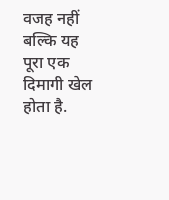वजह नहीं बल्कि यह पूरा एक दिमागी खेल होता है.